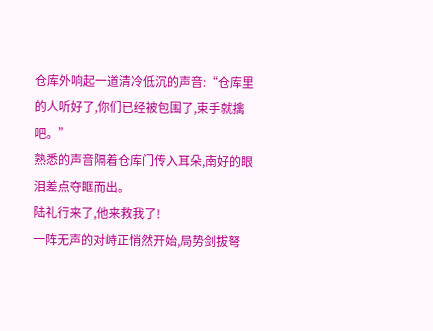仓库外响起一道清冷低沉的声音:“仓库里的人听好了,你们已经被包围了,束手就擒吧。”
熟悉的声音隔着仓库门传入耳朵,南好的眼泪差点夺眶而出。
陆礼行来了,他来救我了!
一阵无声的对峙正悄然开始,局势剑拔弩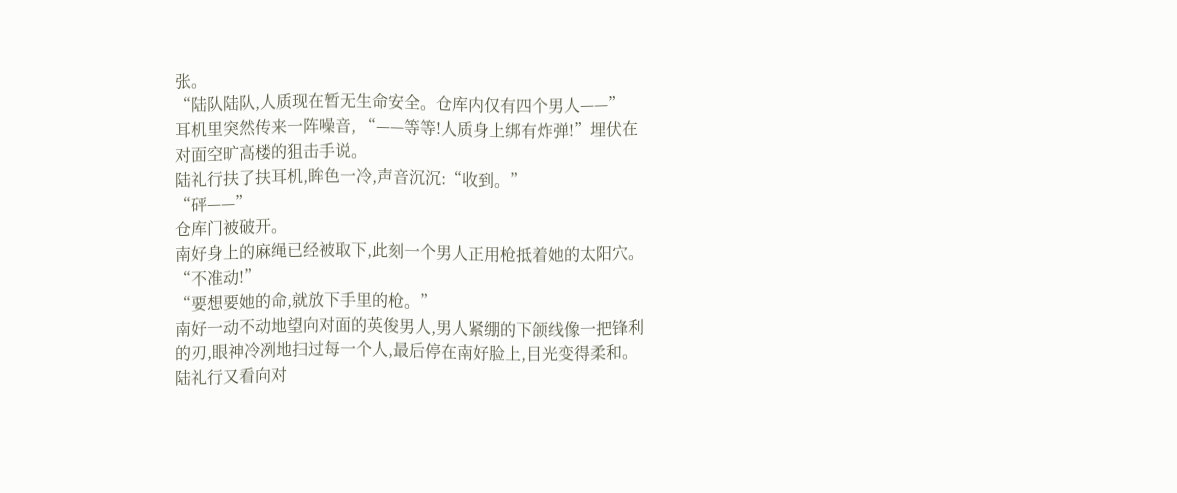张。
“陆队陆队,人质现在暂无生命安全。仓库内仅有四个男人——”
耳机里突然传来一阵噪音, “——等等!人质身上绑有炸弹!”埋伏在对面空旷高楼的狙击手说。
陆礼行扶了扶耳机,眸色一冷,声音沉沉:“收到。”
“砰——”
仓库门被破开。
南好身上的麻绳已经被取下,此刻一个男人正用枪抵着她的太阳穴。
“不准动!”
“要想要她的命,就放下手里的枪。”
南好一动不动地望向对面的英俊男人,男人紧绷的下颌线像一把锋利的刃,眼神冷冽地扫过每一个人,最后停在南好脸上,目光变得柔和。
陆礼行又看向对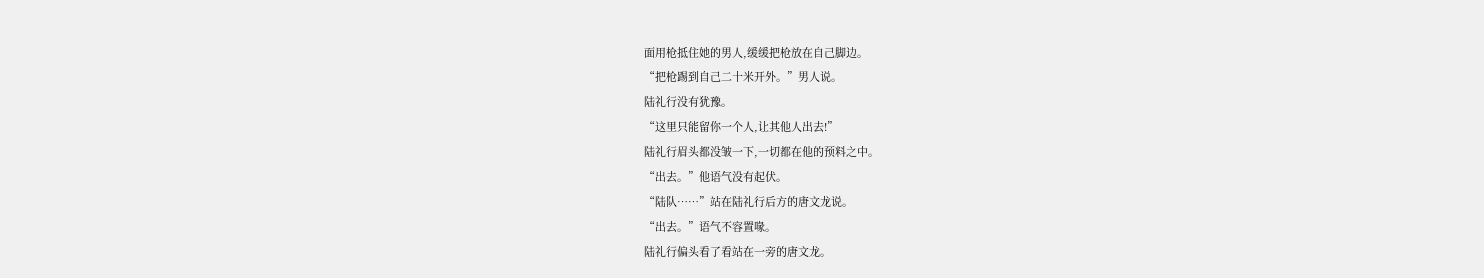面用枪抵住她的男人,缓缓把枪放在自己脚边。
“把枪踢到自己二十米开外。”男人说。
陆礼行没有犹豫。
“这里只能留你一个人,让其他人出去!”
陆礼行眉头都没皱一下,一切都在他的预料之中。
“出去。”他语气没有起伏。
“陆队……”站在陆礼行后方的唐文龙说。
“出去。”语气不容置喙。
陆礼行偏头看了看站在一旁的唐文龙。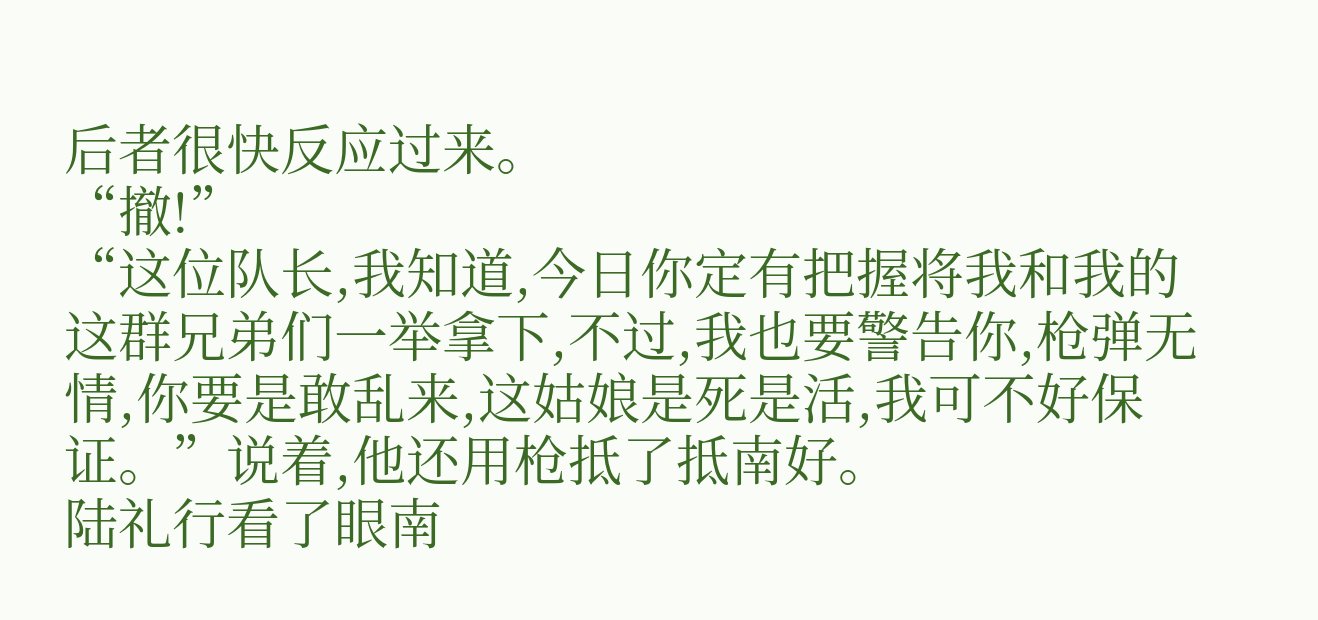后者很快反应过来。
“撤!”
“这位队长,我知道,今日你定有把握将我和我的这群兄弟们一举拿下,不过,我也要警告你,枪弹无情,你要是敢乱来,这姑娘是死是活,我可不好保证。”说着,他还用枪抵了抵南好。
陆礼行看了眼南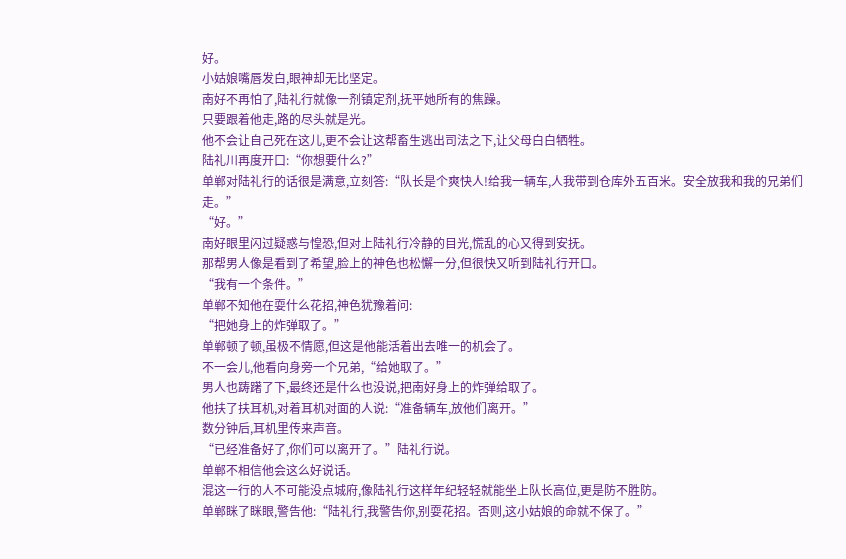好。
小姑娘嘴唇发白,眼神却无比坚定。
南好不再怕了,陆礼行就像一剂镇定剂,抚平她所有的焦躁。
只要跟着他走,路的尽头就是光。
他不会让自己死在这儿,更不会让这帮畜生逃出司法之下,让父母白白牺牲。
陆礼川再度开口:“你想要什么?”
单郸对陆礼行的话很是满意,立刻答:“队长是个爽快人!给我一辆车,人我带到仓库外五百米。安全放我和我的兄弟们走。”
“好。”
南好眼里闪过疑惑与惶恐,但对上陆礼行冷静的目光,慌乱的心又得到安抚。
那帮男人像是看到了希望,脸上的神色也松懈一分,但很快又听到陆礼行开口。
“我有一个条件。”
单郸不知他在耍什么花招,神色犹豫着问:
“把她身上的炸弹取了。”
单郸顿了顿,虽极不情愿,但这是他能活着出去唯一的机会了。
不一会儿,他看向身旁一个兄弟,“给她取了。”
男人也踌躇了下,最终还是什么也没说,把南好身上的炸弹给取了。
他扶了扶耳机,对着耳机对面的人说:“准备辆车,放他们离开。”
数分钟后,耳机里传来声音。
“已经准备好了,你们可以离开了。”陆礼行说。
单郸不相信他会这么好说话。
混这一行的人不可能没点城府,像陆礼行这样年纪轻轻就能坐上队长高位,更是防不胜防。
单郸眯了眯眼,警告他:“陆礼行,我警告你,别耍花招。否则,这小姑娘的命就不保了。”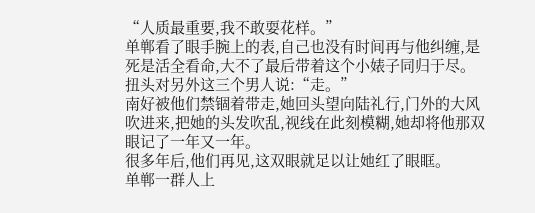“人质最重要,我不敢耍花样。”
单郸看了眼手腕上的表,自己也没有时间再与他纠缠,是死是活全看命,大不了最后带着这个小婊子同归于尽。扭头对另外这三个男人说:“走。”
南好被他们禁锢着带走,她回头望向陆礼行,门外的大风吹进来,把她的头发吹乱,视线在此刻模糊,她却将他那双眼记了一年又一年。
很多年后,他们再见,这双眼就足以让她红了眼眶。
单郸一群人上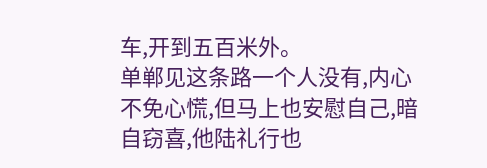车,开到五百米外。
单郸见这条路一个人没有,内心不免心慌,但马上也安慰自己,暗自窃喜,他陆礼行也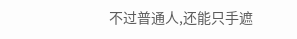不过普通人,还能只手遮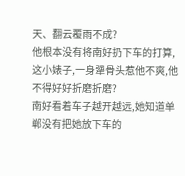天、翻云覆雨不成?
他根本没有将南好扔下车的打算,这小婊子,一身犟骨头惹他不爽,他不得好好折磨折磨?
南好看着车子越开越远,她知道单郸没有把她放下车的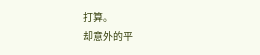打算。
却意外的平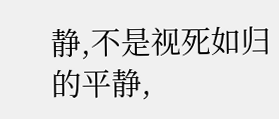静,不是视死如归的平静,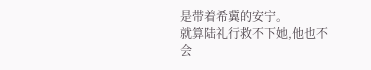是带着希冀的安宁。
就算陆礼行救不下她,他也不会